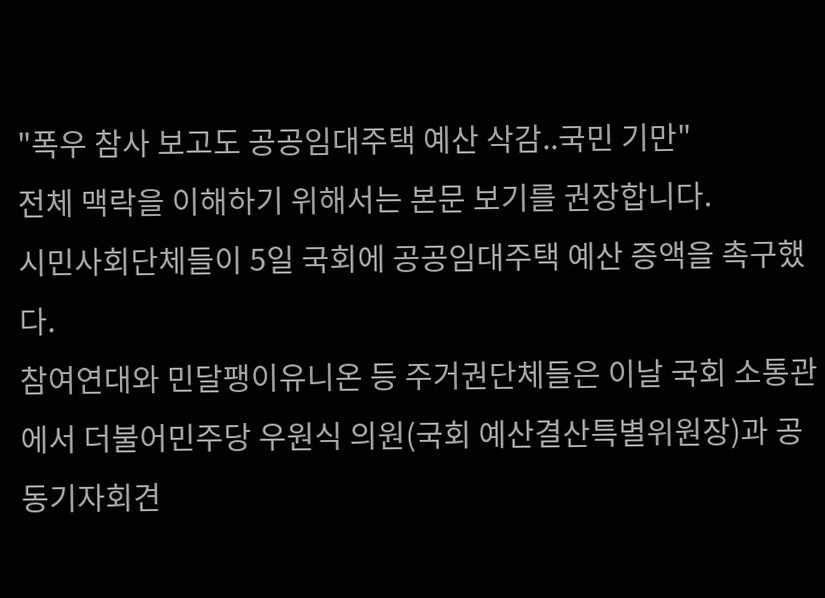"폭우 참사 보고도 공공임대주택 예산 삭감..국민 기만"
전체 맥락을 이해하기 위해서는 본문 보기를 권장합니다.
시민사회단체들이 5일 국회에 공공임대주택 예산 증액을 촉구했다.
참여연대와 민달팽이유니온 등 주거권단체들은 이날 국회 소통관에서 더불어민주당 우원식 의원(국회 예산결산특별위원장)과 공동기자회견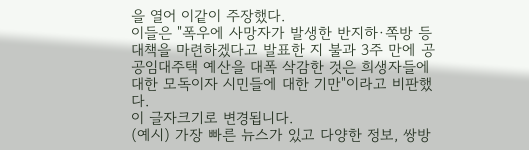을 열어 이같이 주장했다.
이들은 "폭우에 사망자가 발생한 반지하·쪽방 등 대책을 마련하겠다고 발표한 지 불과 3주 만에 공공임대주택 예산을 대폭 삭감한 것은 희생자들에 대한 모독이자 시민들에 대한 기만"이라고 비판했다.
이 글자크기로 변경됩니다.
(예시) 가장 빠른 뉴스가 있고 다양한 정보, 쌍방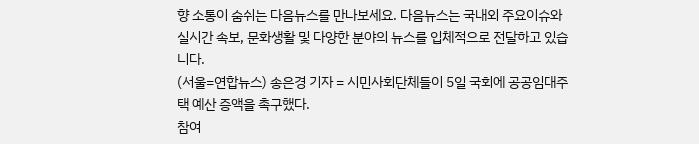향 소통이 숨쉬는 다음뉴스를 만나보세요. 다음뉴스는 국내외 주요이슈와 실시간 속보, 문화생활 및 다양한 분야의 뉴스를 입체적으로 전달하고 있습니다.
(서울=연합뉴스) 송은경 기자 = 시민사회단체들이 5일 국회에 공공임대주택 예산 증액을 촉구했다.
참여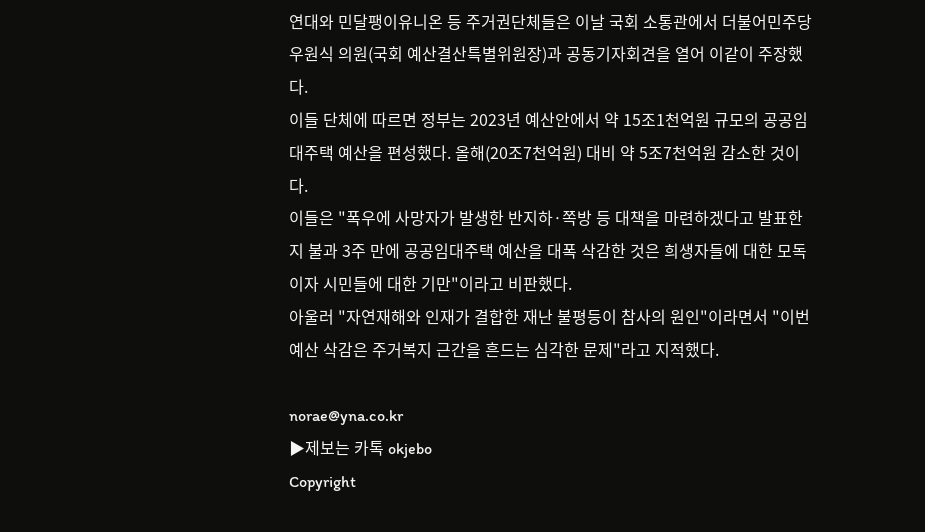연대와 민달팽이유니온 등 주거권단체들은 이날 국회 소통관에서 더불어민주당 우원식 의원(국회 예산결산특별위원장)과 공동기자회견을 열어 이같이 주장했다.
이들 단체에 따르면 정부는 2023년 예산안에서 약 15조1천억원 규모의 공공임대주택 예산을 편성했다. 올해(20조7천억원) 대비 약 5조7천억원 감소한 것이다.
이들은 "폭우에 사망자가 발생한 반지하·쪽방 등 대책을 마련하겠다고 발표한 지 불과 3주 만에 공공임대주택 예산을 대폭 삭감한 것은 희생자들에 대한 모독이자 시민들에 대한 기만"이라고 비판했다.
아울러 "자연재해와 인재가 결합한 재난 불평등이 참사의 원인"이라면서 "이번 예산 삭감은 주거복지 근간을 흔드는 심각한 문제"라고 지적했다.

norae@yna.co.kr
▶제보는 카톡 okjebo
Copyright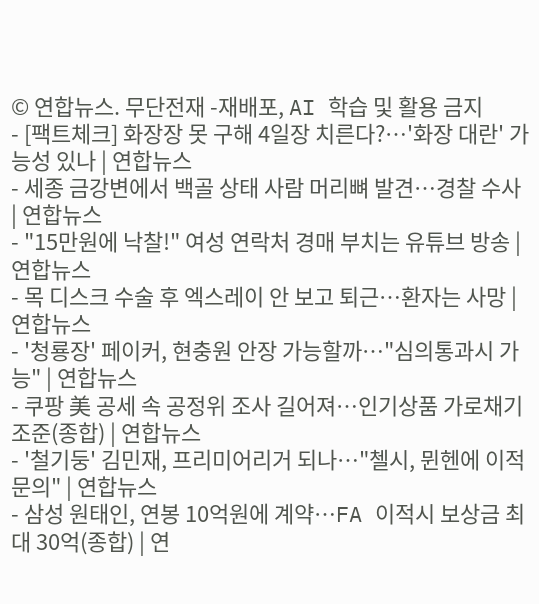© 연합뉴스. 무단전재 -재배포, AI 학습 및 활용 금지
- [팩트체크] 화장장 못 구해 4일장 치른다?…'화장 대란' 가능성 있나 | 연합뉴스
- 세종 금강변에서 백골 상태 사람 머리뼈 발견…경찰 수사 | 연합뉴스
- "15만원에 낙찰!" 여성 연락처 경매 부치는 유튜브 방송 | 연합뉴스
- 목 디스크 수술 후 엑스레이 안 보고 퇴근…환자는 사망 | 연합뉴스
- '청룡장' 페이커, 현충원 안장 가능할까…"심의통과시 가능" | 연합뉴스
- 쿠팡 美 공세 속 공정위 조사 길어져…인기상품 가로채기 조준(종합) | 연합뉴스
- '철기둥' 김민재, 프리미어리거 되나…"첼시, 뮌헨에 이적 문의" | 연합뉴스
- 삼성 원태인, 연봉 10억원에 계약…FA 이적시 보상금 최대 30억(종합) | 연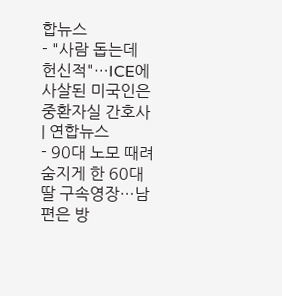합뉴스
- "사람 돕는데 헌신적"…ICE에 사살된 미국인은 중환자실 간호사 | 연합뉴스
- 90대 노모 때려 숨지게 한 60대 딸 구속영장…남편은 방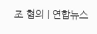조 혐의 | 연합뉴스